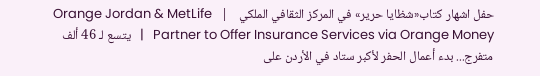حفل اشهار كتاب«شظايا حرير» في المركز الثقافي الملكي    |   Orange Jordan & MetLife Partner to Offer Insurance Services via Orange Money   |   يتسع لـ 46 ألف متفرج... بدء أعمال الحفر لأكبر ستاد في الأردن على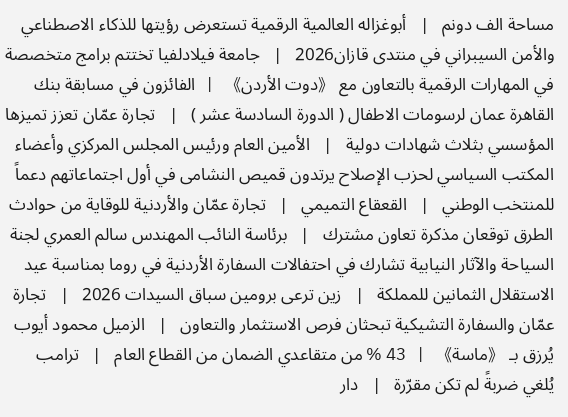مساحة الف دونم   |   أبوغزاله العالمية الرقمية تستعرض رؤيتها للذكاء الاصطناعي والأمن السيبراني في منتدى قازان2026   |   جامعة فيلادلفيا تختتم برامج متخصصة في المهارات الرقمية بالتعاون مع 《دوت الأردن》   |   الفائزون في مسابقة بنك القاهرة عمان لرسومات الاطفال ( الدورة السادسة عشر )   |   تجارة عمّان تعزز تميزها المؤسسي بثلاث شهادات دولية   |   الأمين العام ورئيس المجلس المركزي وأعضاء المكتب السياسي لحزب الإصلاح يرتدون قميص النشامى في أول اجتماعاتهم دعماً للمنتخب الوطني   |   القعقاع التميمي   |   تجارة عمّان والأردنية للوقاية من حوادث الطرق توقعان مذكرة تعاون مشترك   |   برئاسة النائب المهندس سالم العمري لجنة السياحة والآثار النيابية تشارك في احتفالات السفارة الأردنية في روما بمناسبة عيد الاستقلال الثمانين للمملكة   |   زين ترعى برومين سباق السيدات 2026   |   تجارة عمّان والسفارة التشيكية تبحثان فرص الاستثمار والتعاون   |   الزميل محمود أيوب يُرزق بـ 《ماسة》   |   43 % من متقاعدي الضمان من القطاع العام   |   ترامب يُلغي ضربةً لم تكن مقرّرة   |   دار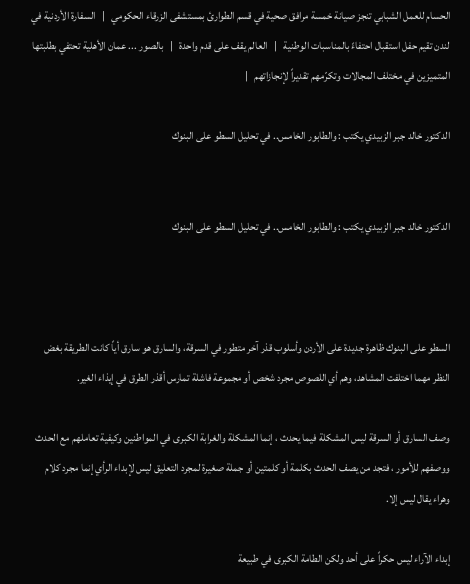الحسام للعمل الشبابي تنجز صيانة خمسة مرافق صحية في قسم الطوارئ بمستشفى الزرقاء الحكومي   |   السفارة الأردنية في لندن تقيم حفل استقبال احتفاءً بالمناسبات الوطنية   |   العالم يقف على قدم واحدة   |   بالصور ... عمان الأهلية تحتفي بطلبتها المتميزين في مختلف المجالات وتكرّمهم تقديراً لإنجازاتهم   |

الدكتور خالد جبر الزبيدي يكتب : والطابور الخامس.. في تحليل السطو على البنوك


الدكتور خالد جبر الزبيدي يكتب : والطابور الخامس.. في تحليل السطو على البنوك



السطو على البنوك ظاهرة جديدة على الأردن وأسلوب قذر آخر متطور في السرقة، والسارق هو سارق أياً كانت الطريقة بغض النظر مهما اختلفت المشاهد، وهم أي اللصوص مجرد شخص أو مجموعة فاشلة تمارس أقذر الطرق في إيذاء الغير.

وصف السارق أو السرقة ليس المشكلة فيما يحدث ، إنما المشكلة والغرابة الكبرى في المواطنين وكيفية تعاملهم مع الحدث ووصفهم للأمور ، فتجد من يصف الحدث بكلمة أو كلمتين أو جملة صغيرة لمجرد التعليق ليس لإبداء الرأي إنما مجرد كلام وهراء يقال ليس إلا.

إبداء الآراء ليس حكراً على أحد ولكن الطامة الكبرى في طبيعة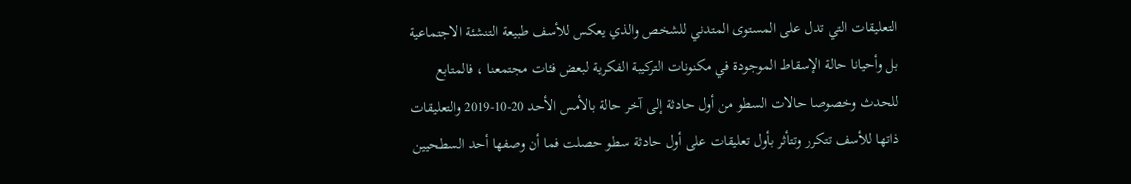التعليقات التي تدل على المستوى المتدني للشخص والذي يعكس للأسف طبيعة التنشئة الاجتماعية بل وأحيانا حالة الإسقاط الموجودة في مكنونات التركيبة الفكرية لبعض فئات مجتمعنا ، فالمتابع للحدث وخصوصا حالات السطو من أول حادثة إلى آخر حالة بالأمس الأحد 20-10-2019 والتعليقات ذاتها للأسف تتكرر وتتأثر بأول تعليقات على أول حادثة سطو حصلت فما أن وصفها أحد السطحيين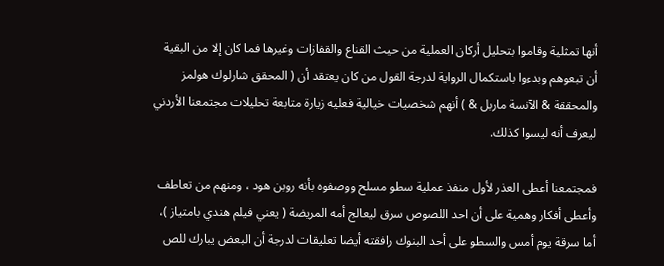أنها تمثلية وقاموا بتحليل أركان العملية من حيث القناع والقفازات وغيرها فما كان إلا من البقية أن تبعوهم وبدءوا باستكمال الرواية لدرجة القول من كان يعتقد أن ( المحقق شارلوك هولمز والمحققة & الآنسة ماربل & ) أنهم شخصيات خيالية فعليه زيارة متابعة تحليلات مجتمعنا الأردني ليعرف أنه ليسوا كذلك.

فمجتمعنا أعطى العذر لأول منفذ عملية سطو مسلح ووصفوه بأنه روبن هود ، ومنهم من تعاطف وأعطى أفكار وهمية على أن احد اللصوص سرق ليعالج أمه المريضة ( يعني فيلم هندي بامتياز )، أما سرقة يوم أمس والسطو على أحد البنوك رافقته أيضا تعليقات لدرجة أن البعض يبارك للص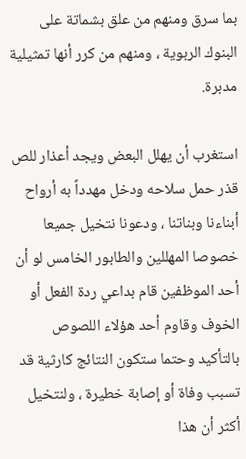بما سرق ومنهم من علق بشماتة على البنوك الربوية ، ومنهم من كرر أنها تمثيلية مدبرة.

استغرب أن يهلل البعض ويجد أعذار للص قذر حمل سلاحه ودخل مهدداً به أرواح أبناءنا وبناتنا ، ودعونا نتخيل جميعا خصوصا المهللين والطابور الخامس لو أن أحد الموظفين قام بداعي ردة الفعل أو الخوف وقاوم أحد هؤلاء اللصوص بالتأكيد وحتما ستكون النتائج كارثية قد تسبب وفاة أو إصابة خطيرة ، ولنتخيل أكثر أن هذا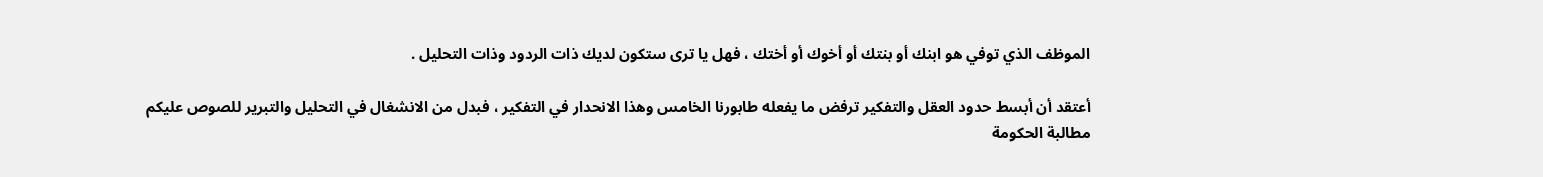الموظف الذي توفي هو ابنك أو بنتك أو أخوك أو أختك ، فهل يا ترى ستكون لديك ذات الردود وذات التحليل .

أعتقد أن أبسط حدود العقل والتفكير ترفض ما يفعله طابورنا الخامس وهذا الانحدار في التفكير ، فبدل من الانشغال في التحليل والتبرير للصوص عليكم مطالبة الحكومة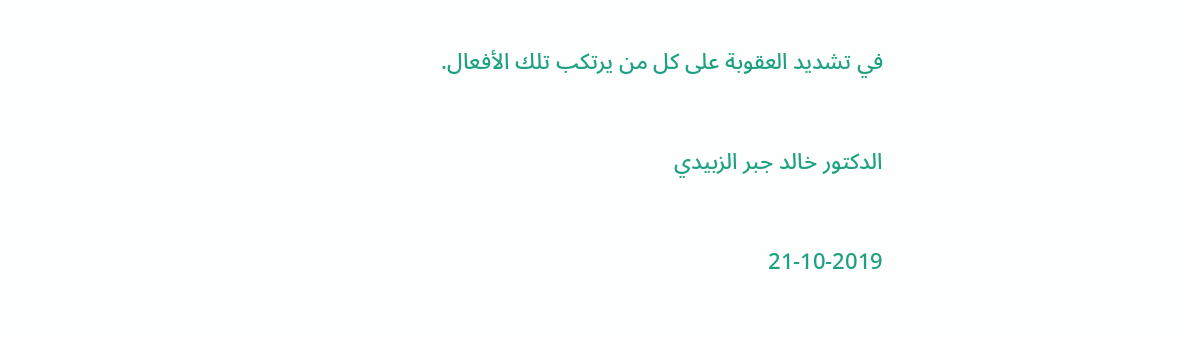في تشديد العقوبة على كل من يرتكب تلك الأفعال.

الدكتور خالد جبر الزبيدي

21-10-2019